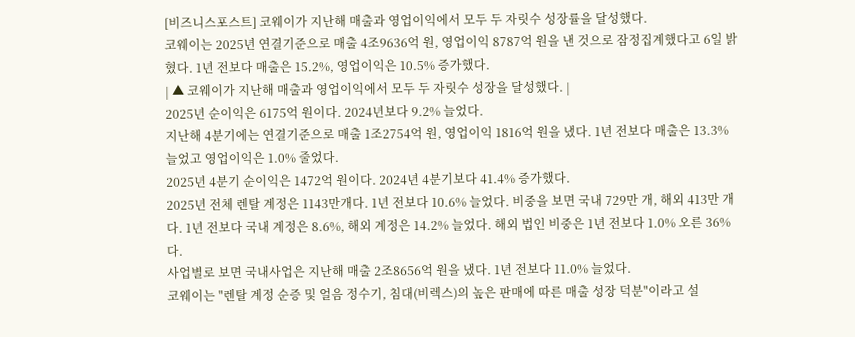[비즈니스포스트] 코웨이가 지난해 매출과 영업이익에서 모두 두 자릿수 성장률을 달성했다.
코웨이는 2025년 연결기준으로 매출 4조9636억 원, 영업이익 8787억 원을 낸 것으로 잠정집계했다고 6일 밝혔다. 1년 전보다 매출은 15.2%, 영업이익은 10.5% 증가했다.
| ▲ 코웨이가 지난해 매출과 영업이익에서 모두 두 자릿수 성장을 달성했다. |
2025년 순이익은 6175억 원이다. 2024년보다 9.2% 늘었다.
지난해 4분기에는 연결기준으로 매출 1조2754억 원, 영업이익 1816억 원을 냈다. 1년 전보다 매출은 13.3% 늘었고 영업이익은 1.0% 줄었다.
2025년 4분기 순이익은 1472억 원이다. 2024년 4분기보다 41.4% 증가했다.
2025년 전체 렌탈 계정은 1143만개다. 1년 전보다 10.6% 늘었다. 비중을 보면 국내 729만 개, 해외 413만 개다. 1년 전보다 국내 계정은 8.6%, 해외 계정은 14.2% 늘었다. 해외 법인 비중은 1년 전보다 1.0% 오른 36%다.
사업별로 보면 국내사업은 지난해 매출 2조8656억 원을 냈다. 1년 전보다 11.0% 늘었다.
코웨이는 "렌탈 계정 순증 및 얼음 정수기, 침대(비렉스)의 높은 판매에 따른 매출 성장 덕분"이라고 설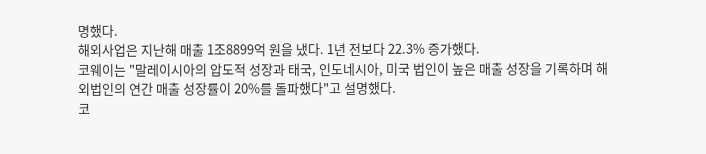명했다.
해외사업은 지난해 매출 1조8899억 원을 냈다. 1년 전보다 22.3% 증가했다.
코웨이는 "말레이시아의 압도적 성장과 태국, 인도네시아, 미국 법인이 높은 매출 성장을 기록하며 해외법인의 연간 매출 성장률이 20%를 돌파했다"고 설명했다.
코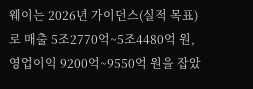웨이는 2026년 가이던스(실적 목표)로 매출 5조2770억~5조4480억 원, 영업이익 9200억~9550억 원을 잡았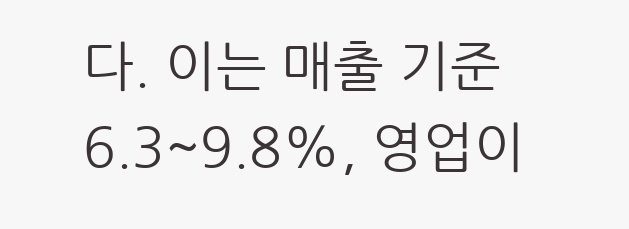다. 이는 매출 기준 6.3~9.8%, 영업이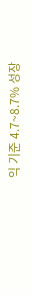익 기준 4.7~8.7% 성장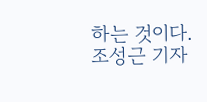하는 것이다. 조성근 기자